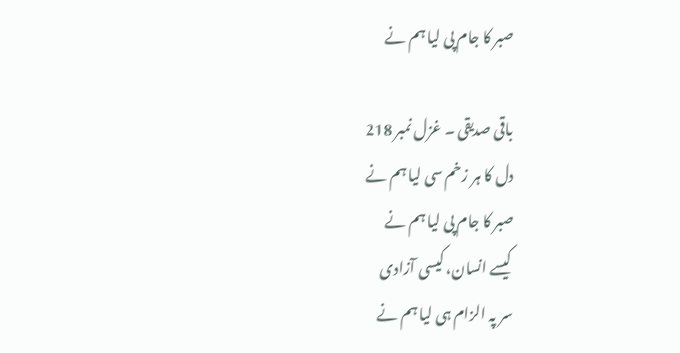صبر کا جام پی لیا ہم نے

باقی صدیقی ۔ غزل نمبر 218
دل کا ہر زخم سی لیا ہم نے
صبر کا جام پی لیا ہم نے
کیسے انسان، کیسی آزادی
سر پہ الزام ہی لیا ہم نے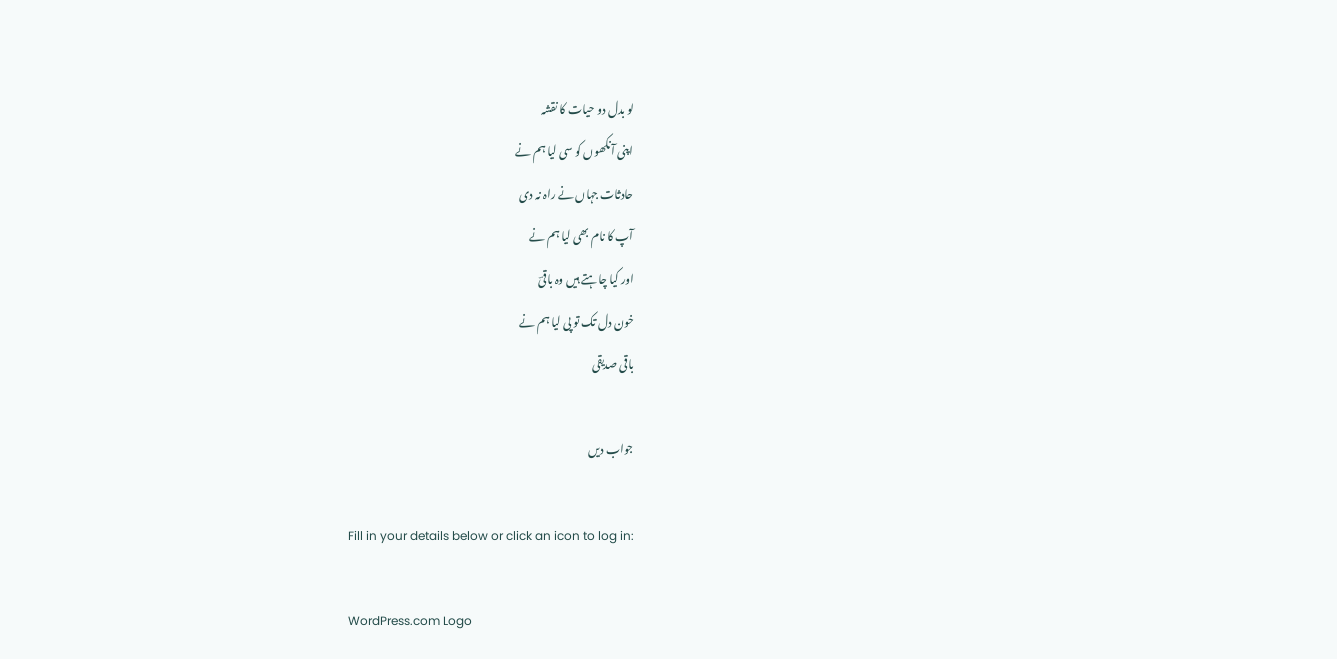لو بدل دو حیات کا نقشہ
اپنی آنکھوں کو سی لیا ہم نے
حادثات جہاں نے راہ نہ دی
آپ کا نام بھی لیا ہم نے
اور کیا چاہتے ہیں وہ باقیؔ
خون دل تک تو پی لیا ہم نے
باقی صدیقی

جواب دیں

Fill in your details below or click an icon to log in:

WordPress.com Logo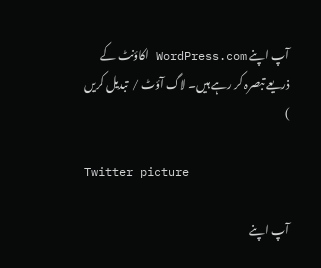آپ اپنے WordPress.com اکاؤنٹ کے ذریعے تبصرہ کر رہے ہیں۔ لاگ آؤٹ /  تبدیل کریں )

Twitter picture

آپ اپنے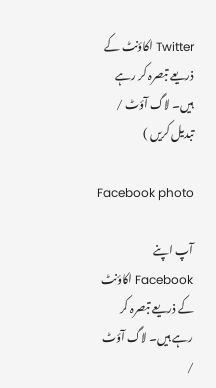Twitter اکاؤنٹ کے ذریعے تبصرہ کر رہے ہیں۔ لاگ آؤٹ /  تبدیل کریں )

Facebook photo

آپ اپنے Facebook اکاؤنٹ کے ذریعے تبصرہ کر رہے ہیں۔ لاگ آؤٹ /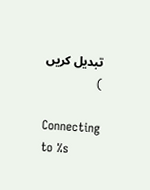تبدیل کریں )

Connecting to %s